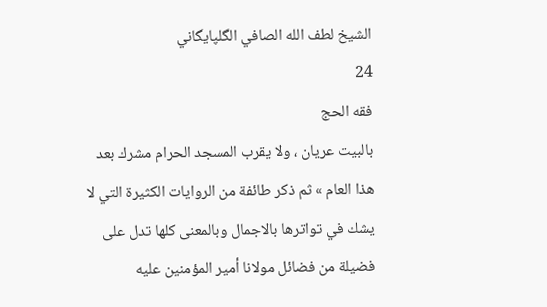الشيخ لطف الله الصافي الگلپايگاني
24
فقه الحج
بالبيت عريان ، ولا يقرب المسجد الحرام مشرك بعد هذا العام » ثم ذكر طائفة من الروايات الكثيرة التي لا يشك في تواترها بالاجمال وبالمعنى كلها تدل على فضيلة من فضائل مولانا أمير المؤمنين عليه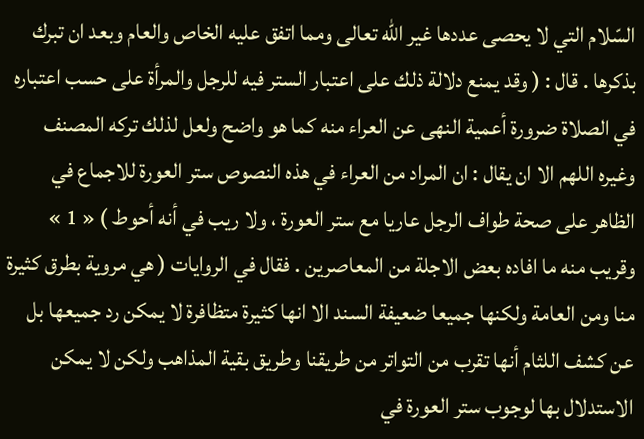السّلام التي لا يحصى عددها غير اللّه تعالى ومما اتفق عليه الخاص والعام وبعد ان تبرك بذكرها . قال : ( وقد يمنع دلالة ذلك على اعتبار الستر فيه للرجل والمرأة على حسب اعتباره في الصلاة ضرورة أعمية النهى عن العراء منه كما هو واضح ولعل لذلك تركه المصنف وغيره اللهم الا ان يقال : ان المراد من العراء في هذه النصوص ستر العورة للاجماع في الظاهر على صحة طواف الرجل عاريا مع ستر العورة ، ولا ريب في أنه أحوط ) « 1 » وقريب منه ما افاده بعض الاجلة من المعاصرين . فقال في الروايات ( هي مروية بطرق كثيرة منا ومن العامة ولكنها جميعا ضعيفة السند الا انها كثيرة متظافرة لا يمكن رد جميعها بل عن كشف اللثام أنها تقرب من التواتر من طريقنا وطريق بقية المذاهب ولكن لا يمكن الاستدلال بها لوجوب ستر العورة في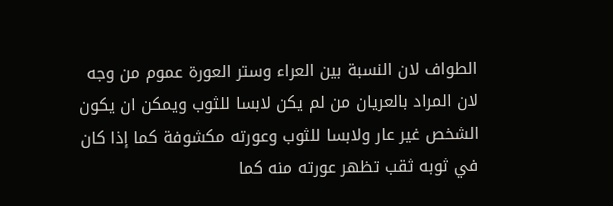الطواف لان النسبة بين العراء وستر العورة عموم من وجه لان المراد بالعريان من لم يكن لابسا للثوب ويمكن ان يكون الشخص غير عار ولابسا للثوب وعورته مكشوفة كما إذا كان في ثوبه ثقب تظهر عورته منه كما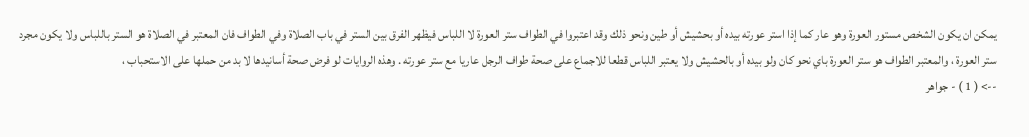يمكن ان يكون الشخص مستور العورة وهو عار كما إذا استر عورته بيده أو بحشيش أو طين ونحو ذلك وقد اعتبروا في الطواف ستر العورة لا اللباس فيظهر الفرق بين الستر في باب الصلاة وفي الطواف فان المعتبر في الصلاة هو الستر باللباس ولا يكون مجرد ستر العورة ، والمعتبر الطواف هو ستر العورة باي نحو كان ولو بيده أو بالحشيش ولا يعتبر اللباس قطعا للاجماع على صحة طواف الرجل عاريا مع ستر عورته . وهذه الروايات لو فرض صحة أسانيدها لا بد من حملها على الاستحباب ،
--> ( 1 ) - جواهر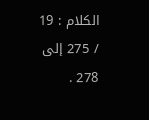الكلام : 19 / 275 إلى 278 .